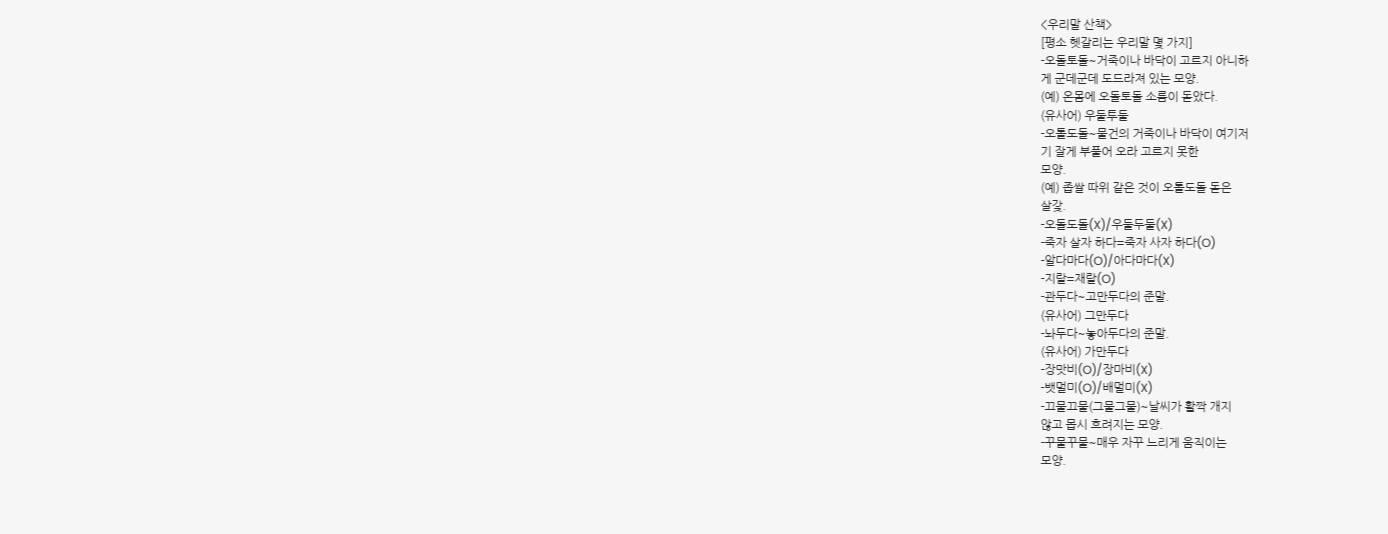<우리말 산책>
[평소 헷갈리는 우리말 몇 가지]
-오돌토돌~거죽이나 바닥이 고르지 아니하
게 군데군데 도드라져 있는 모양.
(예) 온몸에 오돌토돌 소름이 돋았다.
(유사어) 우둘투둘
-오톨도돌~물건의 거죽이나 바닥이 여기저
기 잘게 부풀어 오라 고르지 못한
모양.
(예) 좁쌀 따위 같은 것이 오톨도돌 돋은
살갗.
-오돌도돌(X)/우둘두둘(X)
-죽자 살자 하다=죽자 사자 하다(O)
-알다마다(O)/아다마다(X)
-지랄=재랄(O)
-관두다~고만두다의 준말.
(유사어) 그만두다
-놔두다~놓아두다의 준말.
(유사어) 가만두다
-장맛비(O)/장마비(X)
-뱃멀미(O)/배멀미(X)
-끄물끄물(그물그물)~날씨가 활짝 개지
않고 몹시 흐려지는 모양.
-꾸물꾸물~매우 자꾸 느리게 움직이는
모양.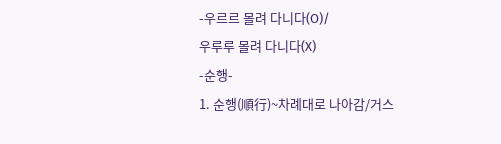-우르르 몰려 다니다(O)/
우루루 몰려 다니다(X)
-순행-
1. 순행(順行)~차례대로 나아감/거스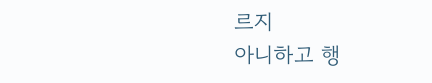르지
아니하고 행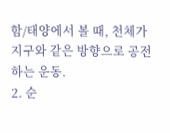함/태양에서 볼 때, 천체가
지구와 같은 방향으로 공전하는 운동.
2. 순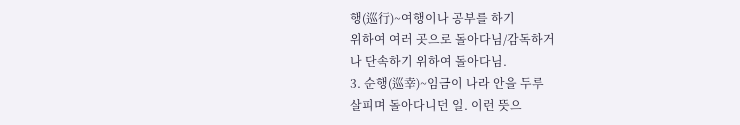행(巡行)~여행이나 공부를 하기
위하여 여러 곳으로 돌아다님/감독하거
나 단속하기 위하여 돌아다님.
3. 순행(巡幸)~임금이 나라 안을 두루
살피며 돌아다니던 일. 이런 뜻으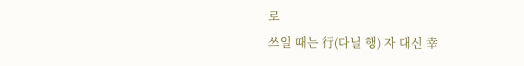로
쓰일 때는 行(다닐 행) 자 대신 幸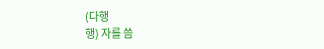(다행
행) 자를 씀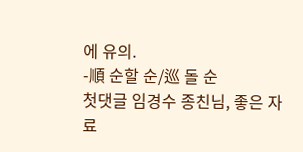에 유의.
-順 순할 순/巡 돌 순
첫댓글 임경수 종친님, 좋은 자료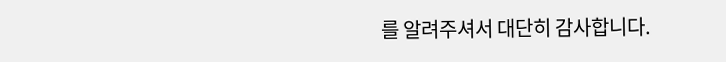를 알려주셔서 대단히 감사합니다.